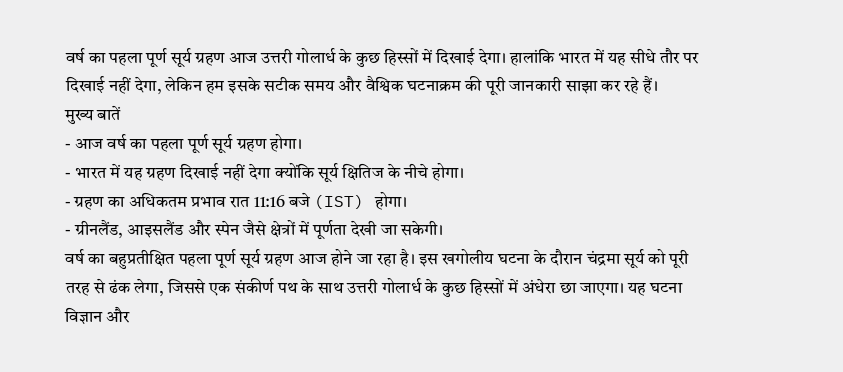वर्ष का पहला पूर्ण सूर्य ग्रहण आज उत्तरी गोलार्ध के कुछ हिस्सों में दिखाई देगा। हालांकि भारत में यह सीधे तौर पर दिखाई नहीं देगा, लेकिन हम इसके सटीक समय और वैश्विक घटनाक्रम की पूरी जानकारी साझा कर रहे हैं।
मुख्य बातें
- आज वर्ष का पहला पूर्ण सूर्य ग्रहण होगा।
- भारत में यह ग्रहण दिखाई नहीं देगा क्योंकि सूर्य क्षितिज के नीचे होगा।
- ग्रहण का अधिकतम प्रभाव रात 11:16 बजे (IST) होगा।
- ग्रीनलैंड, आइसलैंड और स्पेन जैसे क्षेत्रों में पूर्णता देखी जा सकेगी।
वर्ष का बहुप्रतीक्षित पहला पूर्ण सूर्य ग्रहण आज होने जा रहा है। इस खगोलीय घटना के दौरान चंद्रमा सूर्य को पूरी तरह से ढंक लेगा, जिससे एक संकीर्ण पथ के साथ उत्तरी गोलार्ध के कुछ हिस्सों में अंधेरा छा जाएगा। यह घटना विज्ञान और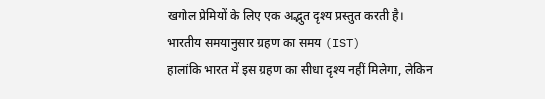खगोल प्रेमियों के लिए एक अद्भुत दृश्य प्रस्तुत करती है।
भारतीय समयानुसार ग्रहण का समय (IST)
हालांकि भारत में इस ग्रहण का सीधा दृश्य नहीं मिलेगा, लेकिन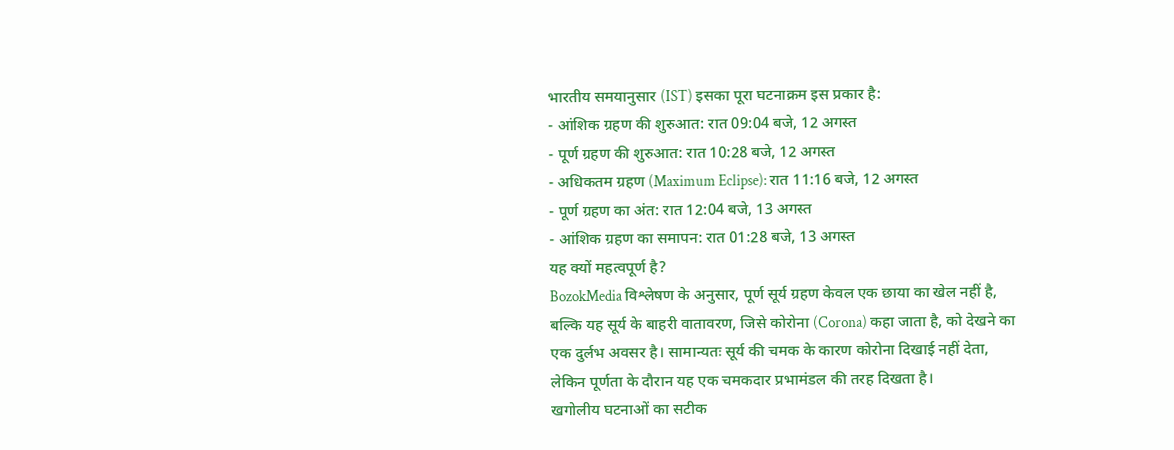भारतीय समयानुसार (IST) इसका पूरा घटनाक्रम इस प्रकार है:
- आंशिक ग्रहण की शुरुआत: रात 09:04 बजे, 12 अगस्त
- पूर्ण ग्रहण की शुरुआत: रात 10:28 बजे, 12 अगस्त
- अधिकतम ग्रहण (Maximum Eclipse): रात 11:16 बजे, 12 अगस्त
- पूर्ण ग्रहण का अंत: रात 12:04 बजे, 13 अगस्त
- आंशिक ग्रहण का समापन: रात 01:28 बजे, 13 अगस्त
यह क्यों महत्वपूर्ण है?
BozokMedia विश्लेषण के अनुसार, पूर्ण सूर्य ग्रहण केवल एक छाया का खेल नहीं है, बल्कि यह सूर्य के बाहरी वातावरण, जिसे कोरोना (Corona) कहा जाता है, को देखने का एक दुर्लभ अवसर है। सामान्यतः सूर्य की चमक के कारण कोरोना दिखाई नहीं देता, लेकिन पूर्णता के दौरान यह एक चमकदार प्रभामंडल की तरह दिखता है।
खगोलीय घटनाओं का सटीक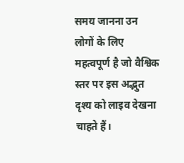समय जानना उन लोगों के लिए महत्वपूर्ण है जो वैश्विक स्तर पर इस अद्भुत दृश्य को लाइव देखना चाहते हैं।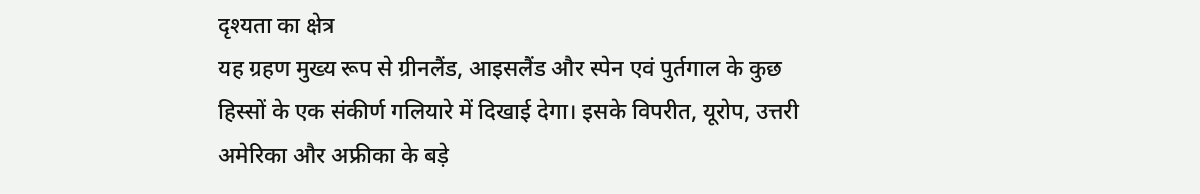दृश्यता का क्षेत्र
यह ग्रहण मुख्य रूप से ग्रीनलैंड, आइसलैंड और स्पेन एवं पुर्तगाल के कुछ हिस्सों के एक संकीर्ण गलियारे में दिखाई देगा। इसके विपरीत, यूरोप, उत्तरी अमेरिका और अफ्रीका के बड़े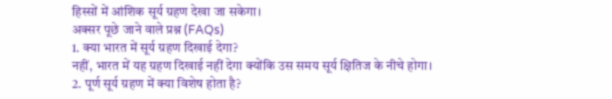हिस्सों में आंशिक सूर्य ग्रहण देखा जा सकेगा।
अक्सर पूछे जाने वाले प्रश्न (FAQs)
1. क्या भारत में सूर्य ग्रहण दिखाई देगा?
नहीं, भारत में यह ग्रहण दिखाई नहीं देगा क्योंकि उस समय सूर्य क्षितिज के नीचे होगा।
2. पूर्ण सूर्य ग्रहण में क्या विशेष होता है?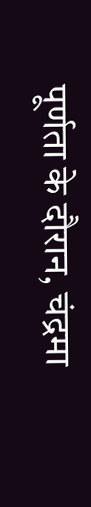पूर्णता के दौरान, चंद्रमा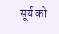सूर्य को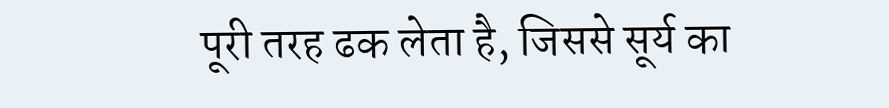पूरी तरह ढक लेता है, जिससे सूर्य का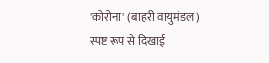'कोरोना' (बाहरी वायुमंडल) स्पष्ट रूप से दिखाई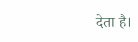देता है।